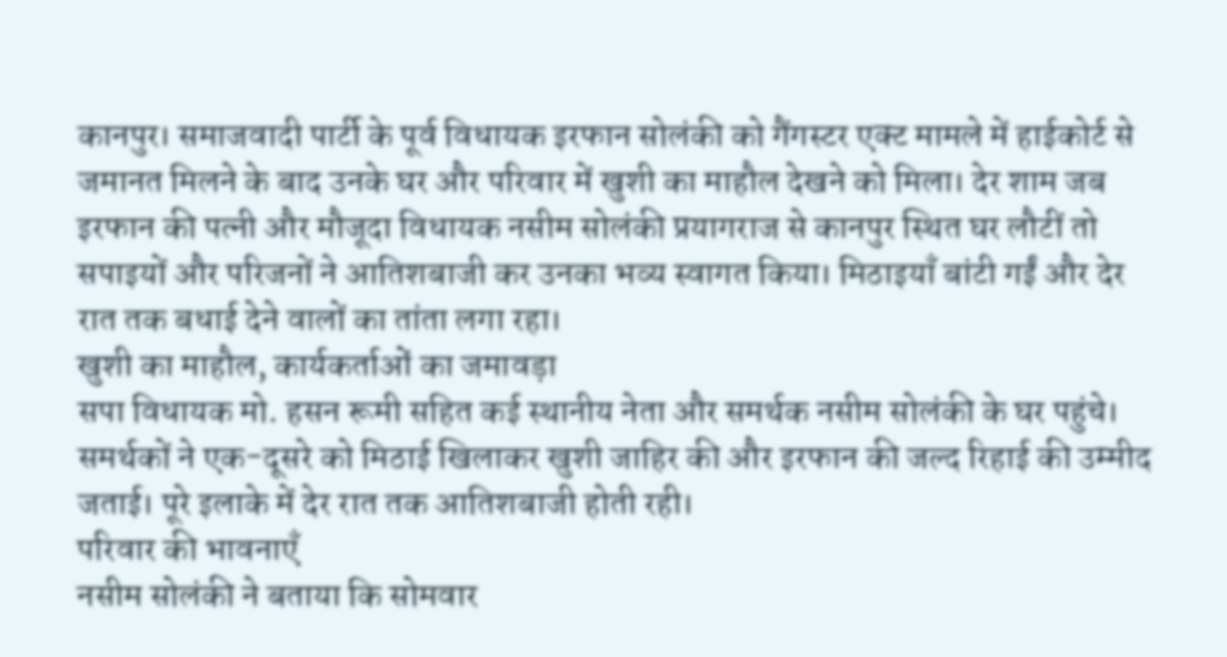कानपुर। समाजवादी पार्टी के पूर्व विधायक इरफान सोलंकी को गैंगस्टर एक्ट मामले में हाईकोर्ट से जमानत मिलने के बाद उनके घर और परिवार में खुशी का माहौल देखने को मिला। देर शाम जब इरफान की पत्नी और मौजूदा विधायक नसीम सोलंकी प्रयागराज से कानपुर स्थित घर लौटीं तो सपाइयों और परिजनों ने आतिशबाजी कर उनका भव्य स्वागत किया। मिठाइयाँ बांटी गईं और देर रात तक बधाई देने वालों का तांता लगा रहा।
खुशी का माहौल, कार्यकर्ताओं का जमावड़ा
सपा विधायक मो. हसन रूमी सहित कई स्थानीय नेता और समर्थक नसीम सोलंकी के घर पहुंचे। समर्थकों ने एक-दूसरे को मिठाई खिलाकर खुशी जाहिर की और इरफान की जल्द रिहाई की उम्मीद जताई। पूरे इलाके में देर रात तक आतिशबाजी होती रही।
परिवार की भावनाएँ
नसीम सोलंकी ने बताया कि सोमवार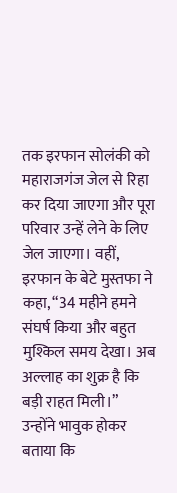तक इरफान सोलंकी को महाराजगंज जेल से रिहा कर दिया जाएगा और पूरा परिवार उन्हें लेने के लिए जेल जाएगा। वहीं, इरफान के बेटे मुस्तफा ने कहा, “34 महीने हमने संघर्ष किया और बहुत मुश्किल समय देखा। अब अल्लाह का शुक्र है कि बड़ी राहत मिली।”
उन्होंने भावुक होकर बताया कि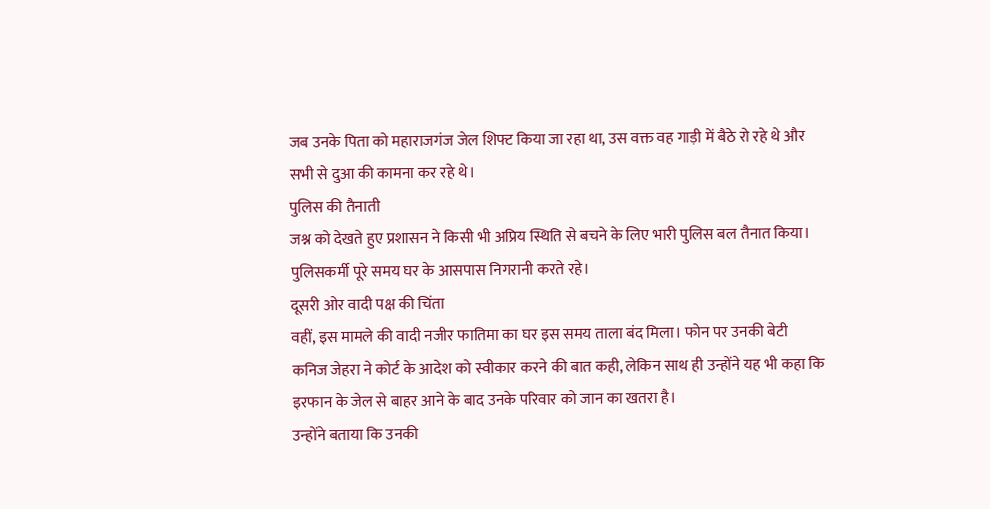जब उनके पिता को महाराजगंज जेल शिफ्ट किया जा रहा था, उस वक्त वह गाड़ी में बैठे रो रहे थे और सभी से दुआ की कामना कर रहे थे।
पुलिस की तैनाती
जश्न को देखते हुए प्रशासन ने किसी भी अप्रिय स्थिति से बचने के लिए भारी पुलिस बल तैनात किया। पुलिसकर्मी पूरे समय घर के आसपास निगरानी करते रहे।
दूसरी ओर वादी पक्ष की चिंता
वहीं, इस मामले की वादी नजीर फातिमा का घर इस समय ताला बंद मिला। फोन पर उनकी बेटी कनिज जेहरा ने कोर्ट के आदेश को स्वीकार करने की बात कही, लेकिन साथ ही उन्होंने यह भी कहा कि इरफान के जेल से बाहर आने के बाद उनके परिवार को जान का खतरा है।
उन्होंने बताया कि उनकी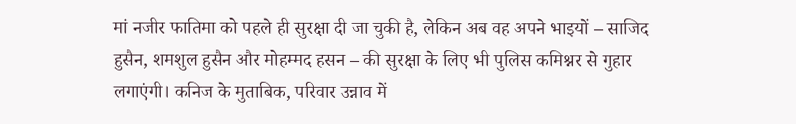मां नजीर फातिमा को पहले ही सुरक्षा दी जा चुकी है, लेकिन अब वह अपने भाइयों – साजिद हुसैन, शमशुल हुसैन और मोहम्मद हसन – की सुरक्षा के लिए भी पुलिस कमिश्नर से गुहार लगाएंगी। कनिज के मुताबिक, परिवार उन्नाव में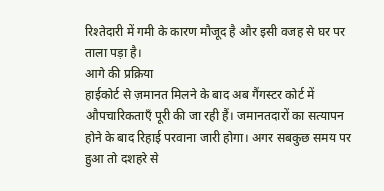रिश्तेदारी में गमी के कारण मौजूद है और इसी वजह से घर पर ताला पड़ा है।
आगे की प्रक्रिया
हाईकोर्ट से ज़मानत मिलने के बाद अब गैंगस्टर कोर्ट में औपचारिकताएँ पूरी की जा रही हैं। जमानतदारों का सत्यापन होने के बाद रिहाई परवाना जारी होगा। अगर सबकुछ समय पर हुआ तो दशहरे से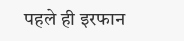पहले ही इरफान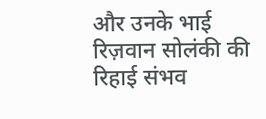और उनके भाई रिज़वान सोलंकी की रिहाई संभव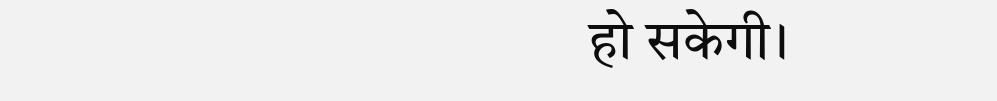हो सकेगी।